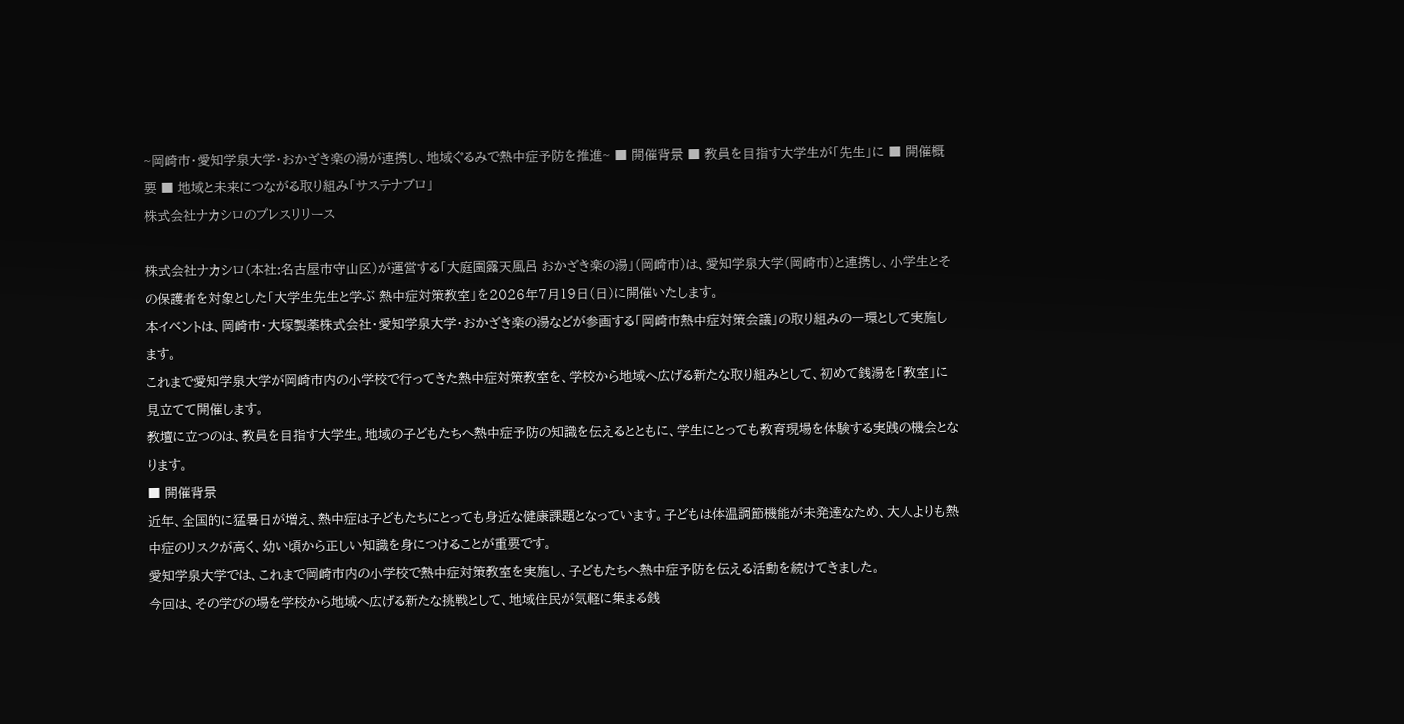~岡崎市・愛知学泉大学・おかざき楽の湯が連携し、地域ぐるみで熱中症予防を推進~ ■ 開催背景 ■ 教員を目指す大学生が「先生」に ■ 開催概要 ■ 地域と未来につながる取り組み「サステナブロ」
株式会社ナカシロのプレスリリース

株式会社ナカシロ(本社:名古屋市守山区)が運営する「大庭園露天風呂 おかざき楽の湯」(岡崎市)は、愛知学泉大学(岡崎市)と連携し、小学生とその保護者を対象とした「大学生先生と学ぶ 熱中症対策教室」を2026年7月19日(日)に開催いたします。
本イベントは、岡崎市・大塚製薬株式会社・愛知学泉大学・おかざき楽の湯などが参画する「岡崎市熱中症対策会議」の取り組みの一環として実施します。
これまで愛知学泉大学が岡崎市内の小学校で行ってきた熱中症対策教室を、学校から地域へ広げる新たな取り組みとして、初めて銭湯を「教室」に見立てて開催します。
教壇に立つのは、教員を目指す大学生。地域の子どもたちへ熱中症予防の知識を伝えるとともに、学生にとっても教育現場を体験する実践の機会となります。
■ 開催背景
近年、全国的に猛暑日が増え、熱中症は子どもたちにとっても身近な健康課題となっています。子どもは体温調節機能が未発達なため、大人よりも熱中症のリスクが高く、幼い頃から正しい知識を身につけることが重要です。
愛知学泉大学では、これまで岡崎市内の小学校で熱中症対策教室を実施し、子どもたちへ熱中症予防を伝える活動を続けてきました。
今回は、その学びの場を学校から地域へ広げる新たな挑戦として、地域住民が気軽に集まる銭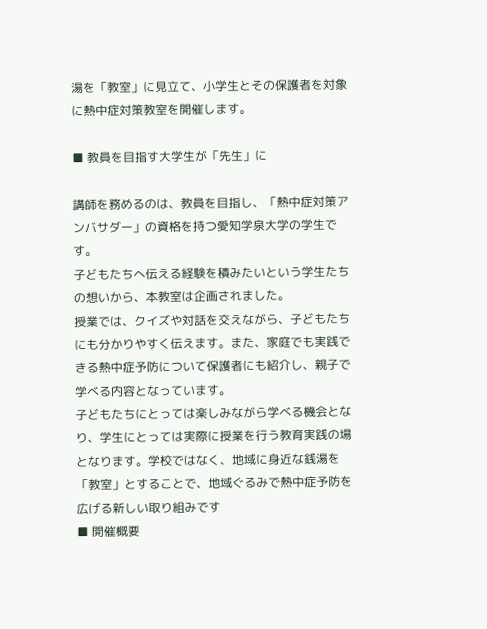湯を「教室」に見立て、小学生とその保護者を対象に熱中症対策教室を開催します。

■ 教員を目指す大学生が「先生」に

講師を務めるのは、教員を目指し、「熱中症対策アンバサダー」の資格を持つ愛知学泉大学の学生です。
子どもたちへ伝える経験を積みたいという学生たちの想いから、本教室は企画されました。
授業では、クイズや対話を交えながら、子どもたちにも分かりやすく伝えます。また、家庭でも実践できる熱中症予防について保護者にも紹介し、親子で学べる内容となっています。
子どもたちにとっては楽しみながら学べる機会となり、学生にとっては実際に授業を行う教育実践の場となります。学校ではなく、地域に身近な銭湯を「教室」とすることで、地域ぐるみで熱中症予防を広げる新しい取り組みです
■ 開催概要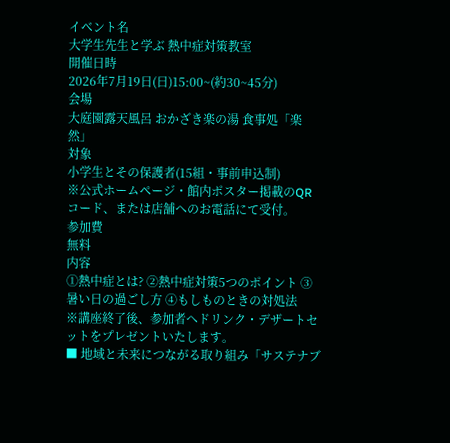イベント名
大学生先生と学ぶ 熱中症対策教室
開催日時
2026年7月19日(日)15:00~(約30~45分)
会場
大庭園露天風呂 おかざき楽の湯 食事処「楽然」
対象
小学生とその保護者(15組・事前申込制)
※公式ホームページ・館内ポスター掲載のQRコード、または店舗へのお電話にて受付。
参加費
無料
内容
①熱中症とは? ②熱中症対策5つのポイント ③暑い日の過ごし方 ④もしものときの対処法
※講座終了後、参加者へドリンク・デザートセットをプレゼントいたします。
■ 地域と未来につながる取り組み「サステナブ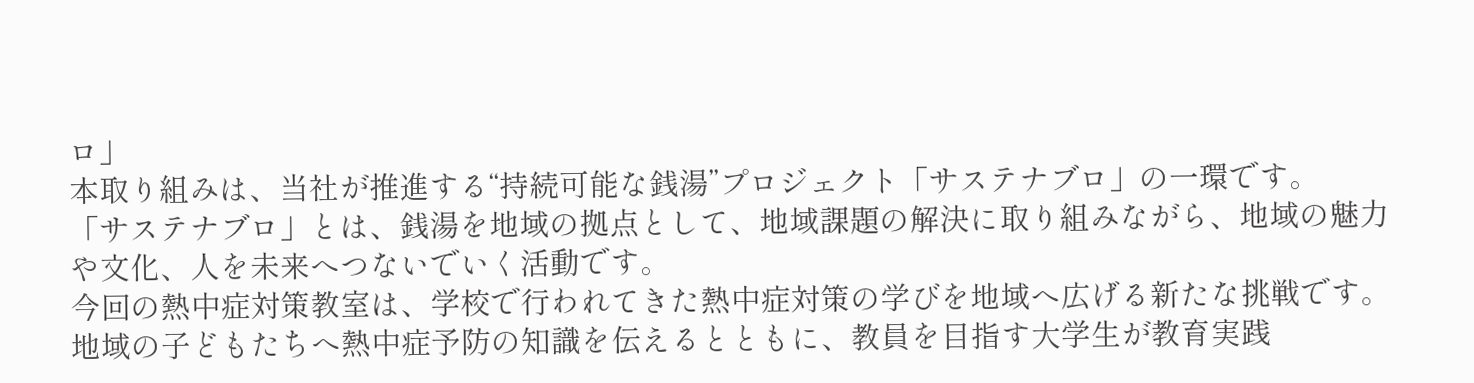ロ」
本取り組みは、当社が推進する“持続可能な銭湯”プロジェクト「サステナブロ」の一環です。
「サステナブロ」とは、銭湯を地域の拠点として、地域課題の解決に取り組みながら、地域の魅力や文化、人を未来へつないでいく活動です。
今回の熱中症対策教室は、学校で行われてきた熱中症対策の学びを地域へ広げる新たな挑戦です。地域の子どもたちへ熱中症予防の知識を伝えるとともに、教員を目指す大学生が教育実践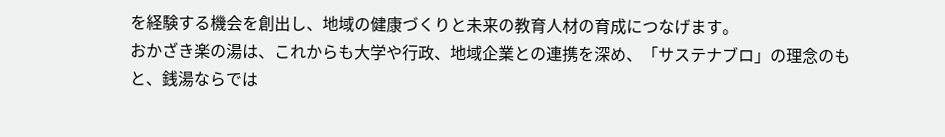を経験する機会を創出し、地域の健康づくりと未来の教育人材の育成につなげます。
おかざき楽の湯は、これからも大学や行政、地域企業との連携を深め、「サステナブロ」の理念のもと、銭湯ならでは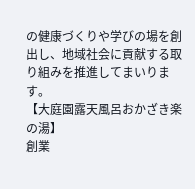の健康づくりや学びの場を創出し、地域社会に貢献する取り組みを推進してまいります。
【大庭園露天風呂おかざき楽の湯】
創業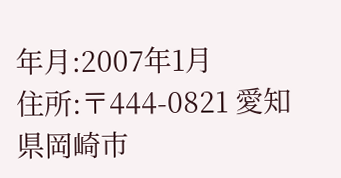年月:2007年1月
住所:〒444-0821 愛知県岡崎市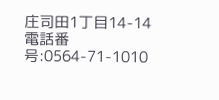庄司田1丁目14-14
電話番号:0564-71-1010